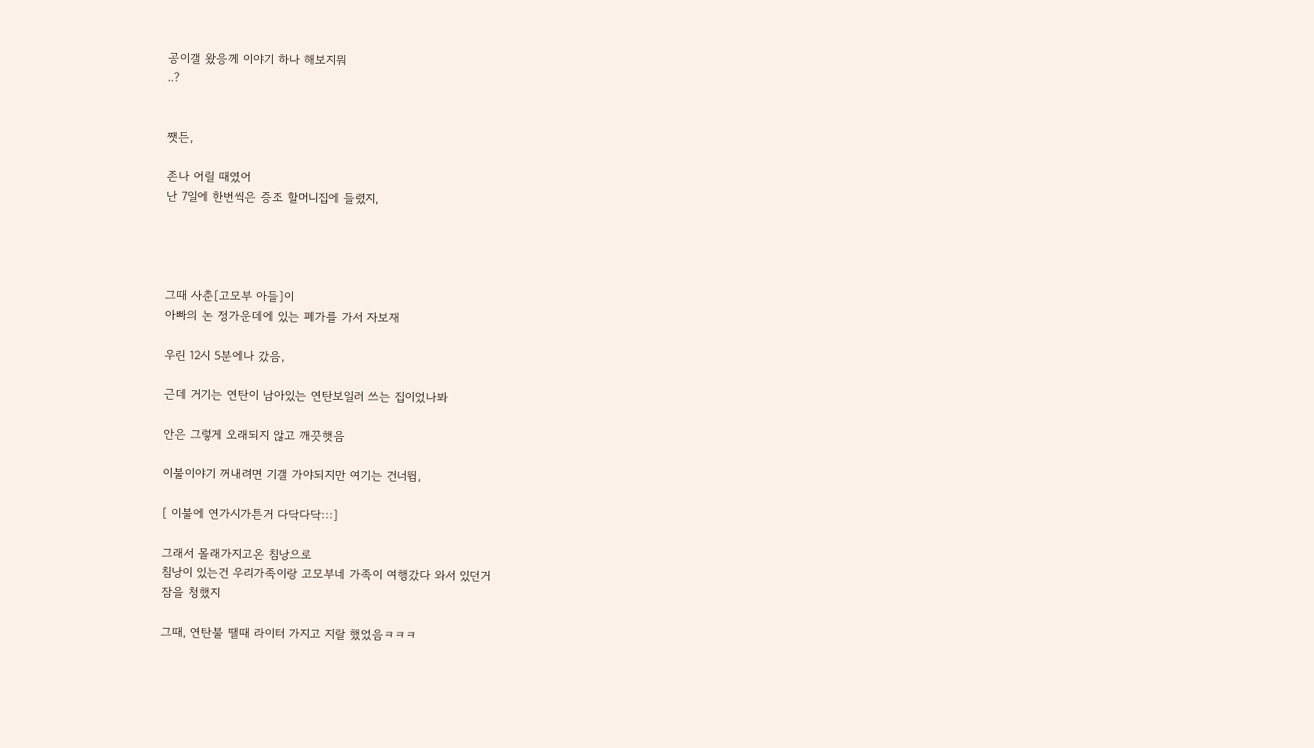공이갤 왔응께 이야기 하나 해보지뭐
..?


쨋든,

존나 어릴 때였어
난 7일에 한번씩은 증조 할머니집에 들렸지,




그때 사춘[고모부 아들]이
아빠의 논 정가운데에 있는 폐가를 가서 자보재

우린 12시 5분에나 갔음,

근데 거기는 연탄이 남아있는 연탄보일러 쓰는 집이었나봐

안은 그렇게 오래되지 않고 깨끗햇음

이불이야기 꺼내려면 기갤 가야되지만 여기는 건너뜀,

[ 이불에 연가시가튼거 다닥다닥:::]

그래서 몰래가지고온 침낭으로
침낭이 있는건 우리가족이랑 고모부네 가족이 여행갔다 와서 있던거
잠을 청했지

그때, 연탄불 땔때 라이터 가지고 지랄 했었음ㅋㅋㅋ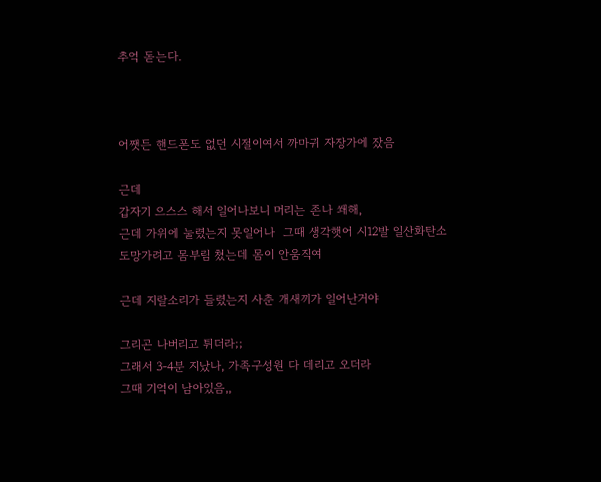추억 돋는다.



어쨋든 핸드폰도 없던 시절이여서 까마귀 자장가에 잤음

근데
갑자기 으스스 해서 일어나보니 머리는 존나 쐐해,
근데 가위에 눌렸는지 못일어나  그때 생각햇어 시12발 일산화탄소
도망가려고 몸부림 쳤는데 몸이 안움직여

근데 지랄소리가 들렸는지 사춘 개새끼가 일어난거야

그리곤 나버리고 튀더라;;
그래서 3-4분 지났나, 가족구성원 다 데리고 오더라
그때 기억이 남아있음,,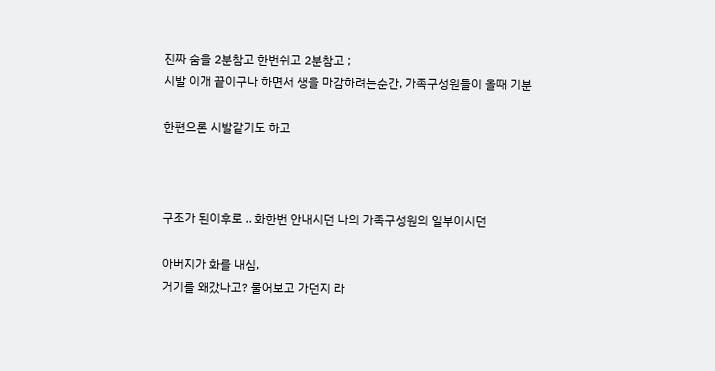진짜 숨을 2분참고 한번쉬고 2분참고 ;
시발 이개 끝이구나 하면서 생을 마감하려는순간, 가족구성원들이 올때 기분

한편으론 시발같기도 하고



구조가 된이후로 .. 화한번 안내시던 나의 가족구성원의 일부이시던

아버지가 화를 내심,
거기를 왜갔나고? 물어보고 가던지 라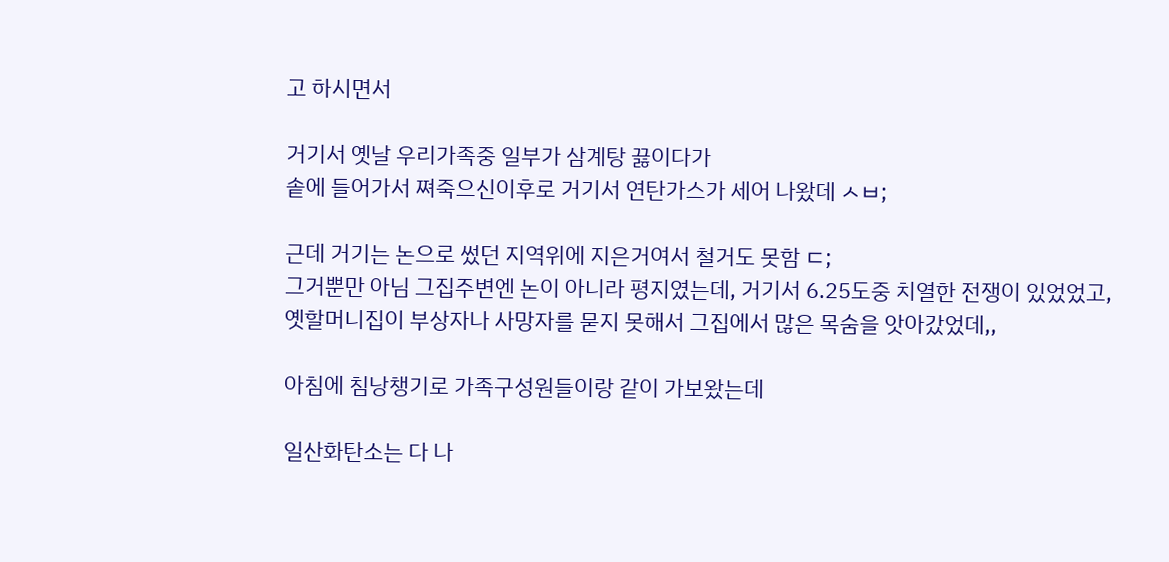고 하시면서

거기서 옛날 우리가족중 일부가 삼계탕 끓이다가
솥에 들어가서 쪄죽으신이후로 거기서 연탄가스가 세어 나왔데 ㅅㅂ;

근데 거기는 논으로 썼던 지역위에 지은거여서 철거도 못함 ㄷ;
그거뿐만 아님 그집주변엔 논이 아니라 평지였는데, 거기서 6.25도중 치열한 전쟁이 있었었고,
옛할머니집이 부상자나 사망자를 묻지 못해서 그집에서 많은 목숨을 앗아갔었데,,

아침에 침낭챙기로 가족구성원들이랑 같이 가보왔는데

일산화탄소는 다 나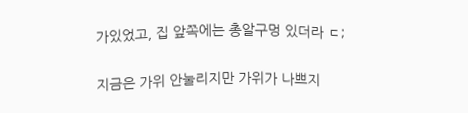가있었고, 집 앞쪽에는 총알구멍 있더라 ㄷ;

지금은 가위 안눌리지만 가위가 나쁘지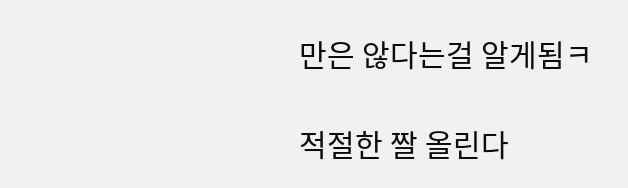만은 않다는걸 알게됨ㅋ

적절한 짤 올린다